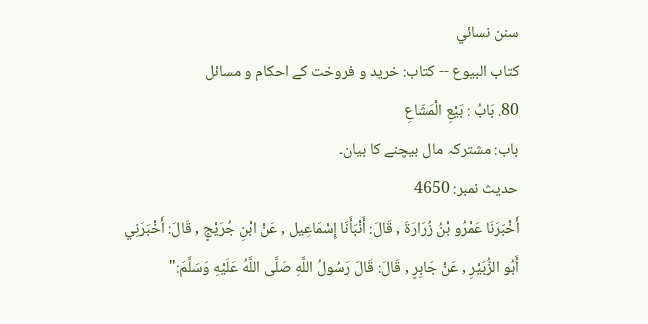سنن نسائي
كتاب البيوع -- کتاب: خرید و فروخت کے احکام و مسائل
80. بَابُ : بَيْعِ الْمَشَاعِ
باب: مشترکہ مال بیچنے کا بیان۔
حدیث نمبر: 4650
أَخْبَرَنَا عَمْرُو بْنُ زُرَارَةَ , قَالَ: أَنْبَأَنَا إِسْمَاعِيل , عَنْ ابْنِ جُرَيْجٍ , قَالَ: أَخْبَرَنِي أَبُو الزُّبَيْرِ , عَنْ جَابِرٍ , قَالَ: قَالَ رَسُولُ اللَّهِ صَلَّى اللَّهُ عَلَيْهِ وَسَلَّمَ:"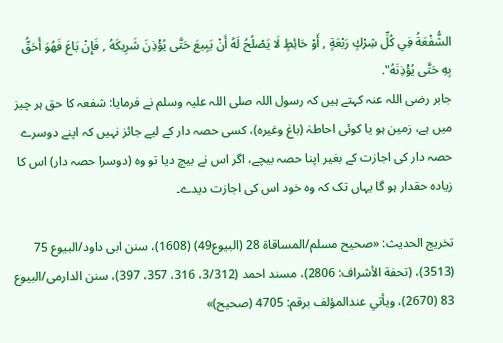الشُّفْعَةُ فِي كُلِّ شِرْكٍ رَبْعَةٍ , أَوْ حَائِطٍ لَا يَصْلُحُ لَهُ أَنْ يَبِيعَ حَتَّى يُؤْذِنَ شَرِيكَهُ , فَإِنْ بَاعَ فَهُوَ أَحَقُّ بِهِ حَتَّى يُؤْذِنَهُ".
جابر رضی اللہ عنہ کہتے ہیں کہ رسول اللہ صلی اللہ علیہ وسلم نے فرمایا: شفعہ کا حق ہر چیز میں ہے، زمین ہو یا کوئی احاطہٰ (باغ وغیرہ)، کسی حصہ دار کے لیے جائز نہیں کہ اپنے دوسرے حصہ دار کی اجازت کے بغیر اپنا حصہ بیچے، اگر اس نے بیچ دیا تو وہ (دوسرا حصہ دار) اس کا زیادہ حقدار ہو گا یہاں تک کہ وہ خود اس کی اجازت دیدے۔

تخریج الحدیث: «صحیح مسلم/المساقاة 28 (البیوع49) (1608)، سنن ابی داود/البیوع 75 (3513)، (تحفة الأشراف: 2806)، مسند احمد (3/312، 316، 357، 397)، سنن الدارمی/البیوع 83 (2670)، ویأتي عندالمؤلف برقم: 4705 (صحیح)»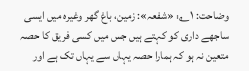وضاحت: ۱؎: «شفعہ»: زمین، باغ گھر وغیرہ میں ایسی ساجھے داری کو کہتے ہیں جس میں کسی فریق کا حصہ متعین نہ ہو کہ ہمارا حصہ یہاں سے یہاں تک ہے اور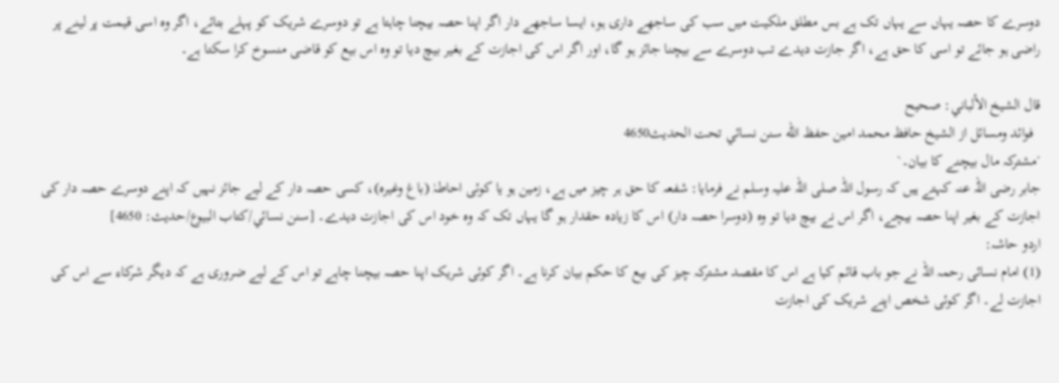دوسرے کا حصہ یہاں سے یہاں تک ہے بس مطلق ملکیت میں سب کی ساجھے داری ہو، ایسا ساجھے دار اگر اپنا حصہ بیچنا چاہتا ہے تو دوسرے شریک کو پہلے بتائے، اگر وہ اسی قیمت پر لینے پر راضی ہو جائے تو اسی کا حق ہے، اگر جازت دیدے تب دوسرے سے بیچنا جائز ہو گا، اور اگر اس کی اجازت کے بغیر بیچ دیا تو وہ اس بیع کو قاضی منسوخ کرا سکتا ہے۔

قال الشيخ الألباني: صحيح
  فوائد ومسائل از الشيخ حافظ محمد امين حفظ الله سنن نسائي تحت الحديث4650
´مشترکہ مال بیچنے کا بیان۔`
جابر رضی اللہ عنہ کہتے ہیں کہ رسول اللہ صلی اللہ علیہ وسلم نے فرمایا: شفعہ کا حق ہر چیز میں ہے، زمین ہو یا کوئی احاطہٰ (باغ وغیرہ)، کسی حصہ دار کے لیے جائز نہیں کہ اپنے دوسرے حصہ دار کی اجازت کے بغیر اپنا حصہ بیچے، اگر اس نے بیچ دیا تو وہ (دوسرا حصہ دار) اس کا زیادہ حقدار ہو گا یہاں تک کہ وہ خود اس کی اجازت دیدے۔ [سنن نسائي/كتاب البيوع/حدیث: 4650]
اردو حاشہ:
(1) امام نسائی رحمہ اللہ نے جو باب قائم کیا ہے اس کا مقصد مشترکہ چیز کی بیع کا حکم بیان کرنا ہے۔ اگر کوئی شریک اپنا حصہ بیچنا چاہے تو اس کے لیے ضروری ہے کہ دیگر شرکاء سے اس کی اجازت لے۔ اگر کوئی شخص اپنے شریک کی اجازت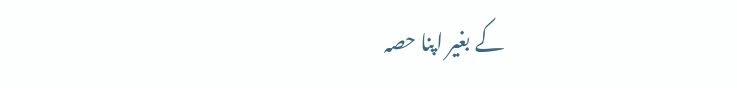کے بغیر اپنا حصہ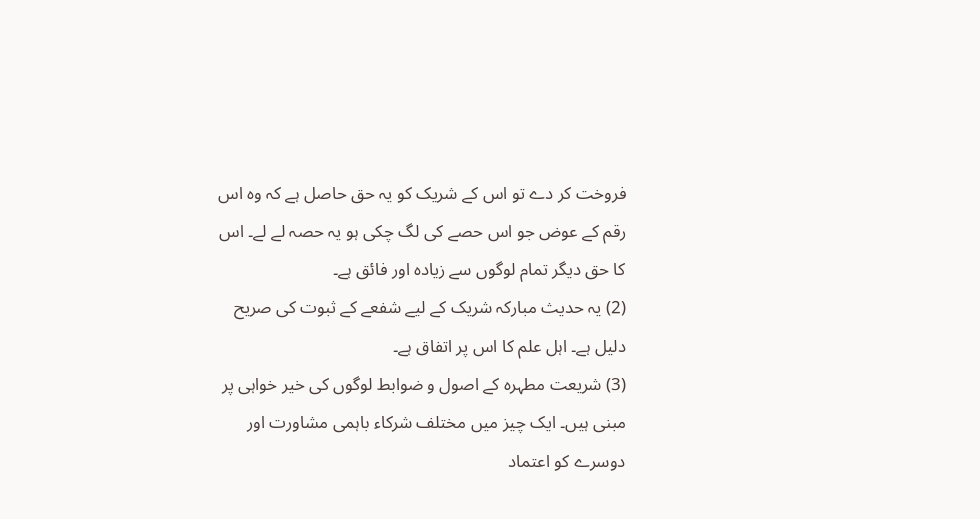فروخت کر دے تو اس کے شریک کو یہ حق حاصل ہے کہ وہ اس رقم کے عوض جو اس حصے کی لگ چکی ہو یہ حصہ لے لے۔ اس کا حق دیگر تمام لوگوں سے زیادہ اور فائق ہے۔
(2) یہ حدیث مبارکہ شریک کے لیے شفعے کے ثبوت کی صریح دلیل ہے۔ اہل علم کا اس پر اتفاق ہے۔
(3) شریعت مطہرہ کے اصول و ضوابط لوگوں کی خیر خواہی پر مبنی ہیں۔ ایک چیز میں مختلف شرکاء باہمی مشاورت اور دوسرے کو اعتماد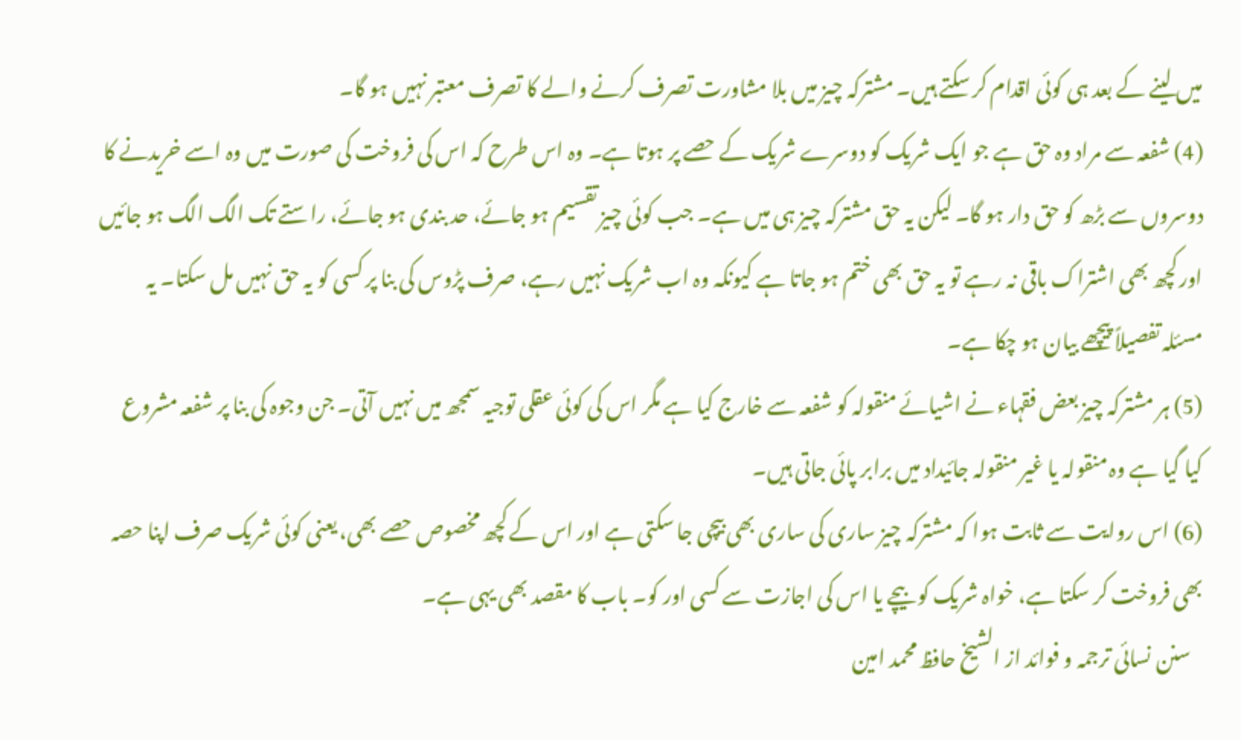میں لینے کے بعد ہی کوئی اقدام کر سکتے ہیں۔ مشترکہ چیز میں بلا مشاورت تصرف کرنے والے کا تصرف معتبر نہیں ہو گا۔
(4) شفعہ سے مراد وہ حق ہے جو ایک شریک کو دوسرے شریک کے حصے پر ہوتا ہے۔ وہ اس طرح کہ اس کی فروخت کی صورت میں وہ اسے خریدنے کا دوسروں سے بڑھ کو حق دار ہو گا۔ لیکن یہ حق مشترکہ چیز ہی میں ہے۔ جب کوئی چیز تقسیم ہو جائے، حد بندی ہو جائے، راستے تک الگ الگ ہو جائیں اور کچھ بھی اشتراک باقی نہ رہے تو یہ حق بھی ختم ہو جاتا ہے کیونکہ وہ اب شریک نہیں رہے، صرف پڑوس کی بنا پر کسی کو یہ حق نہیں مل سکتا۔ یہ مسئلہ تفصیلاً پیچھے بیان ہو چکا ہے۔
(5) ہر مشترکہ چیز بعض فقہاء نے اشیائے منقولہ کو شفعہ سے خارج کیا ہے مگر اس کی کوئی عقلی توجیہ سمجھ میں نہیں آتی۔ جن وجوہ کی بنا پر شفعہ مشروع کیا گیا ہے وہ منقولہ یا غیر منقولہ جائیداد میں برابر پائی جاتی ہیں۔
(6) اس روایت سے ثابت ہوا کہ مشترکہ چیز ساری کی ساری بھی بیچی جا سکتی ہے اور اس کے کچھ مخصوص حصے بھی، یعنی کوئی شریک صرف اپنا حصہ بھی فروخت کر سکتا ہے، خواہ شریک کو بیچے یا اس کی اجازت سے کسی اور کو۔ باب کا مقصد بھی یہی ہے۔
   سنن نسائی ترجمہ و فوائد از الشیخ حافظ محمد امین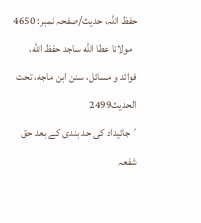حفظ اللہ، حدیث/صفحہ نمبر: 4650
  مولانا عطا الله ساجد حفظ الله، فوائد و مسائل، سنن ابن ماجه، تحت الحديث2499
´جائیداد کی حد بندی کے بعد حق شفعہ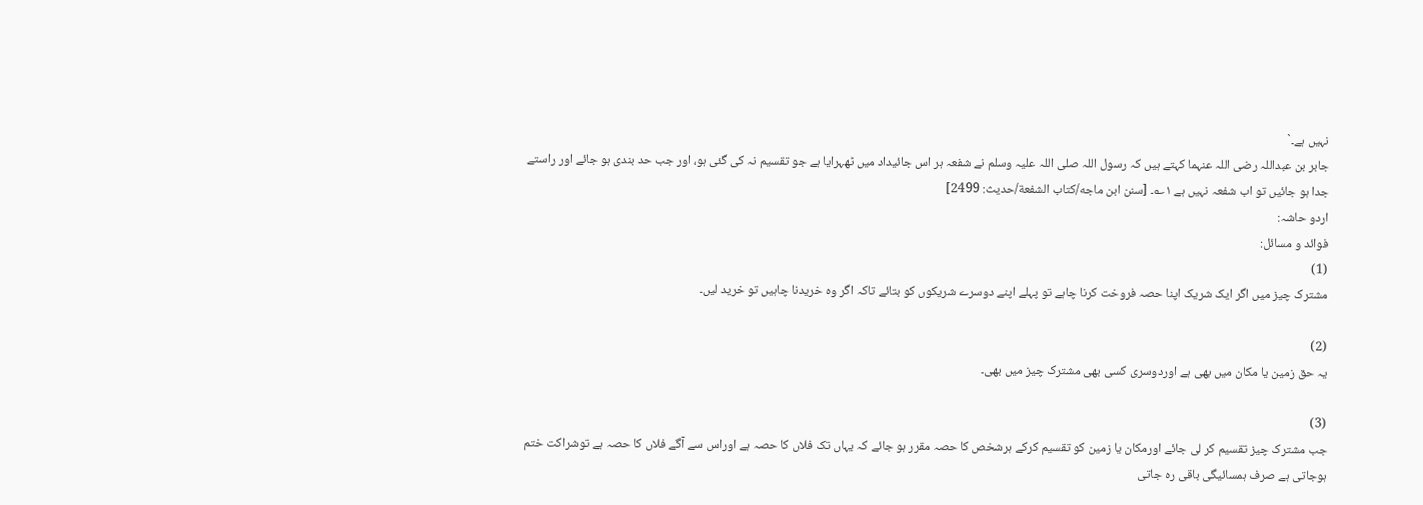نہیں ہے۔`
جابر بن عبداللہ رضی اللہ عنہما کہتے ہیں کہ رسول اللہ صلی اللہ علیہ وسلم نے شفعہ ہر اس جائیداد میں ٹھہرایا ہے جو تقسیم نہ کی گئی ہو، اور جب حد بندی ہو جائے اور راستے جدا ہو جائیں تو اب شفعہ نہیں ہے ۱؎۔ [سنن ابن ماجه/كتاب الشفعة/حدیث: 2499]
اردو حاشہ:
فوائد و مسائل:
(1)
مشترک چیز میں اگر ایک شریک اپنا حصہ فروخت کرنا چاہے تو پہلے اپنے دوسرے شریکوں کو بتائے تاکہ اگر وہ خریدنا چاہیں تو خرید لیں۔

(2)
یہ حق زمین یا مکان میں بھی ہے اوردوسری کسی بھی مشترک چیز میں بھی۔

(3)
جب مشترک چیز تقسیم کر لی جائے اورمکان یا زمین کو تقسیم کرکے ہرشخص کا حصہ مقرر ہو جائے کہ یہاں تک فلاں کا حصہ ہے اوراس سے آگے فلاں کا حصہ ہے توشراکت ختم ہوجاتی ہے صرف ہمسائیگی باقی رہ جاتی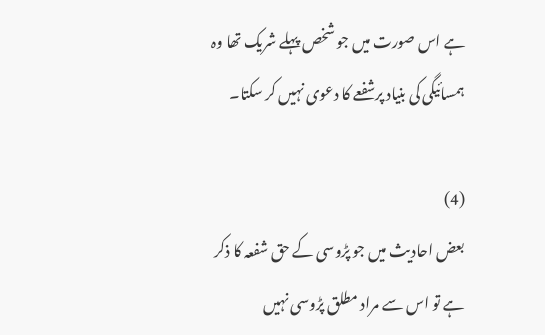ہے اس صورت میں جو شخص پہلے شریک تھا وہ ہمسائیگی کی بنیاد پرشفعے کا دعوی نہیں کر سکتا۔

(4)
بعض احادیث میں جو پڑوسی کے حق شفعہ کا ذکر ہے تو اس سے مراد مطلق پڑوسی نہیں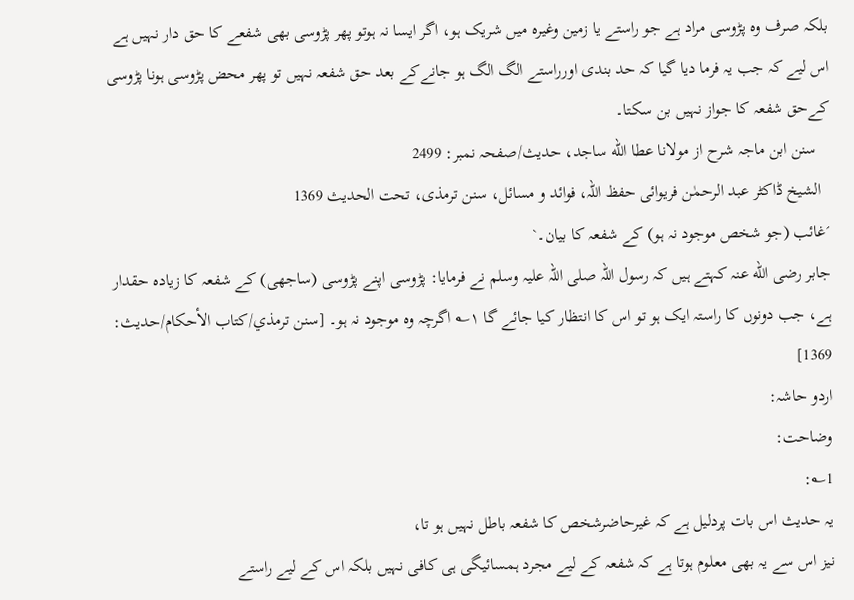بلکہ صرف وہ پڑوسی مراد ہے جو راستے یا زمین وغیرہ میں شریک ہو، اگر ایسا نہ ہوتو پھر پڑوسی بھی شفعے کا حق دار نہیں ہے اس لیے کہ جب یہ فرما دیا گیا کہ حد بندی اورراستے الگ الگ ہو جانےکے بعد حق شفعہ نہیں تو پھر محض پڑوسی ہونا پڑوسی کےحق شفعہ کا جواز نہیں بن سکتا۔
   سنن ابن ماجہ شرح از مولانا عطا الله ساجد، حدیث/صفحہ نمبر: 2499
  الشیخ ڈاکٹر عبد الرحمٰن فریوائی حفظ اللہ، فوائد و مسائل، سنن ترمذی، تحت الحديث 1369
´غائب (جو شخص موجود نہ ہو) کے شفعہ کا بیان۔`
جابر رضی الله عنہ کہتے ہیں کہ رسول اللہ صلی اللہ علیہ وسلم نے فرمایا: پڑوسی اپنے پڑوسی (ساجھی) کے شفعہ کا زیادہ حقدار ہے، جب دونوں کا راستہ ایک ہو تو اس کا انتظار کیا جائے گا ۱؎ اگرچہ وہ موجود نہ ہو۔ [سنن ترمذي/كتاب الأحكام/حدیث: 1369]
اردو حاشہ:
وضاحت:
1؎:
یہ حدیث اس بات پردلیل ہے کہ غیرحاضرشخص کا شفعہ باطل نہیں ہو تا،
نیز اس سے یہ بھی معلوم ہوتا ہے کہ شفعہ کے لیے مجرد ہمسائیگی ہی کافی نہیں بلکہ اس کے لیے راستے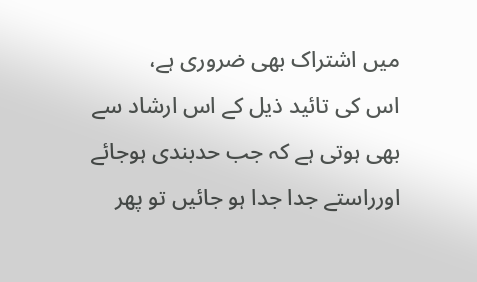میں اشتراک بھی ضروری ہے،
اس کی تائید ذیل کے اس ارشاد سے بھی ہوتی ہے کہ جب حدبندی ہوجائے اورراستے جدا جدا ہو جائیں تو پھر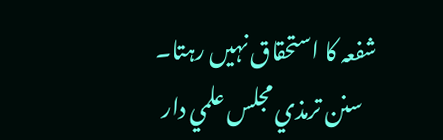شفعہ کا استحقاق نہیں رہتا۔
   سنن ترمذي مجلس علمي دار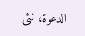الدعوة، نئى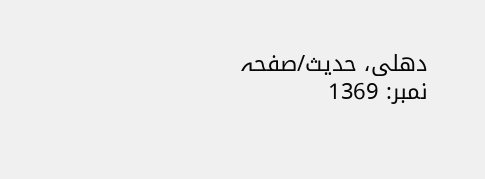دهلى، حدیث/صفحہ نمبر: 1369